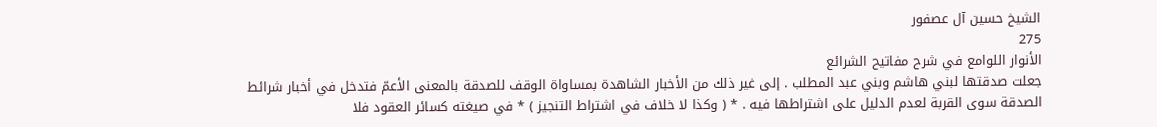الشيخ حسين آل عصفور
275
الأنوار اللوامع في شرح مفاتيح الشرائع
جعلت صدقتها لبني هاشم وبني عبد المطلب . إلى غير ذلك من الأخبار الشاهدة بمساواة الوقف للصدقة بالمعنى الأعمّ فتدخل في أخبار شرائط الصدقة سوى القربة لعدم الدليل على اشتراطها فيه . * ( وكذا لا خلاف في اشتراط التنجيز ) * في صيغته كسائر العقود فلا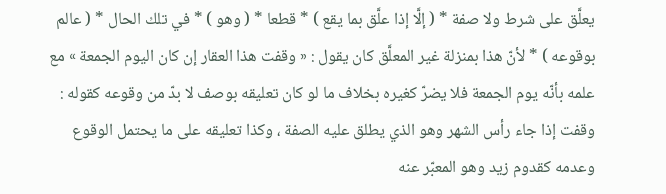يعلَّق على شرط ولا صفة * ( إلَّا إذا علَّق بما يقع ) * قطعا * ( وهو ) * في تلك الحال * ( عالم بوقوعه ) * لأنّ هذا بمنزلة غير المعلَّق كان يقول : « وقفت هذا العقار إن كان اليوم الجمعة » مع علمه بأنّه يوم الجمعة فلا يضرّ كغيره بخلاف ما لو كان تعليقه بوصف لا بدّ من وقوعه كقوله : وقفت إذا جاء رأس الشهر وهو الذي يطلق عليه الصفة ، وكذا تعليقه على ما يحتمل الوقوع وعدمه كقدوم زيد وهو المعبّر عنه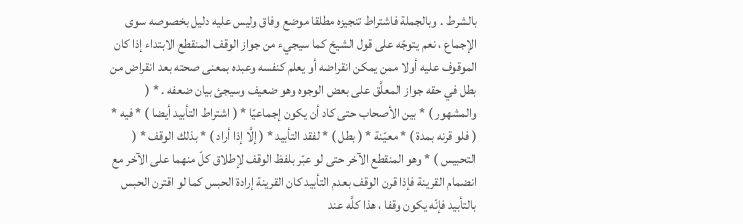بالشرط . وبالجملة فاشتراط تنجيزه مطلقا موضع وفاق وليس عليه دليل بخصوصه سوى الإجماع ، نعم يتوجّه على قول الشيخ كما سيجيء من جواز الوقف المنقطع الابتداء إذا كان الموقوف عليه أولا ممن يمكن انقراضه أو يعلم كنفسه وعبده بمعنى صحته بعد انقراض من بطل في حقه جواز المعلَّق على بعض الوجوه وهو ضعيف وسيجئ بيان ضعفه . * ( والمشهور ) * بين الأصحاب حتى كاد أن يكون إجماعيّا * ( اشتراط التأبيد أيضا ) * فيه * ( فلو قرنه بمدة ) * معيّنة * ( بطل ) * لفقد التأبيد * ( إلَّا إذا أراد ) * بذلك الوقف * ( التحبيس ) * وهو المنقطع الآخر حتى لو عبّر بلفظ الوقف لإطلاق كلّ منهما على الآخر مع انضمام القرينة فإذا قرن الوقف بعدم التأبيد كان القرينة إرادة الحبس كما لو اقترن الحبس بالتأبيد فإنّه يكون وقفا ، هذا كلَّه عند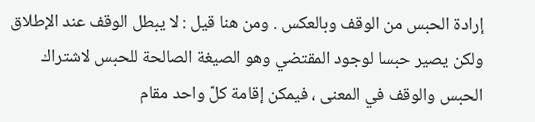إرادة الحبس من الوقف وبالعكس . ومن هنا قيل : لا يبطل الوقف عند الإطلاق ولكن يصير حبسا لوجود المقتضي وهو الصيغة الصالحة للحبس لاشتراك الحبس والوقف في المعنى ، فيمكن إقامة كلّ واحد مقام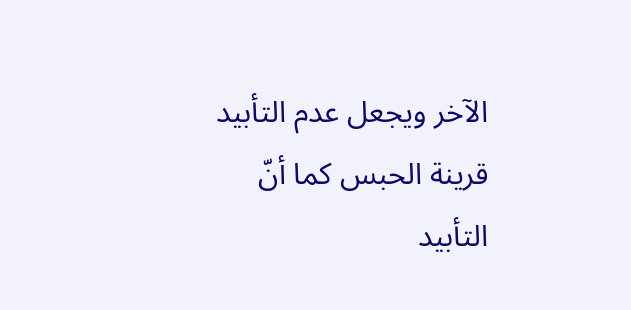الآخر ويجعل عدم التأبيد قرينة الحبس كما أنّ التأبيد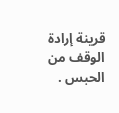قرينة إرادة الوقف من الحبس .